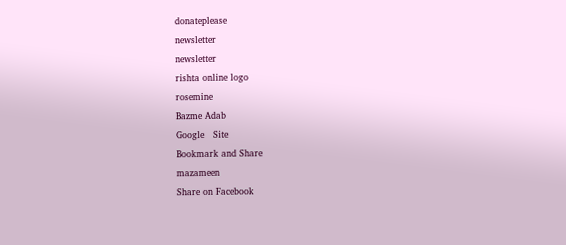donateplease
newsletter
newsletter
rishta online logo
rosemine
Bazme Adab
Google   Site
Bookmark and Share
mazameen
Share on Facebook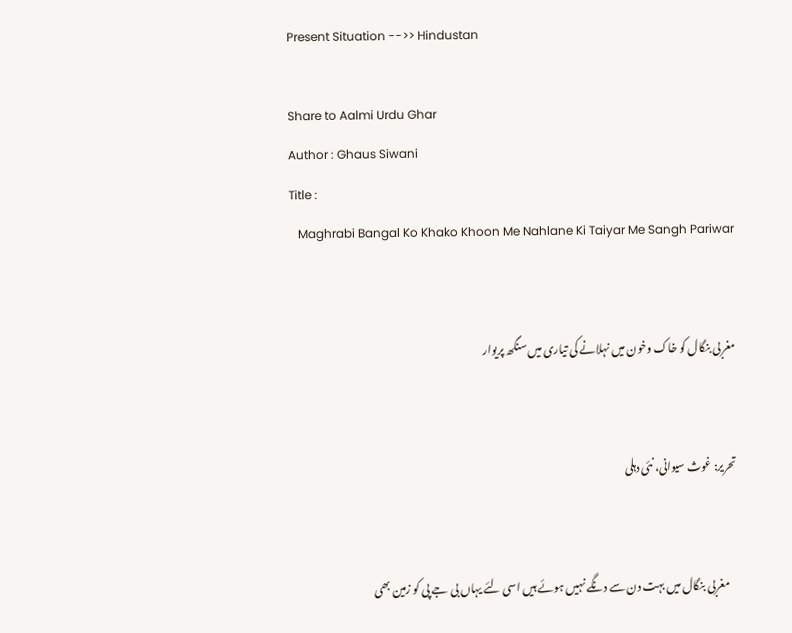Present Situation -->> Hindustan

Share to Aalmi Urdu Ghar
Author : Ghaus Siwani
Title :
   Maghrabi Bangal Ko Khako Khoon Me Nahlane Ki Taiyar Me Sangh Pariwar


مغربی بنگال کو خاک وخون میں نہلانے کی تیاری میں سنگھ پریوار


تحریر: غوث سیوانی، نئی دہلی


    مغربی بنگال میں بہت دن سے دنگے نہیں ہوئے ہیں اسی لئے یہاں بی جے پی کو زمین بھی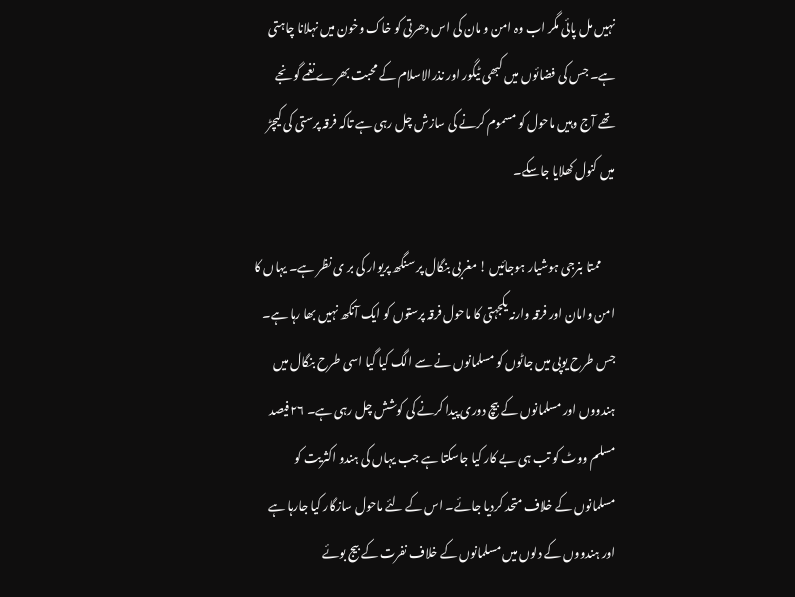نہیں مل پائی مگر اب وہ امن و مان کی اس دھرتی کو خاک وخون میں نہلانا چاہتی ہے۔ جس کی فضائوں میں کبھی ٹیگور اور نذرالاسلام کے محبت بھرے نغمے گونجے تھے آج وہیں ماحول کو مسموم کرنے کی سازش چل رہی ہے تاکہ فرقہ پرستی کی کیچڑ میں کنول کھلایا جاسکے۔

      ممتا بنرجی ہوشیار ہوجائیں ! مغربی بنگال پر سنگھ پریوار کی بر ی نظر ہے۔ یہاں کا امن وامان اور فرقہ وارنہ یکجہتی کا ماحول فرقہ پرستوں کو ایک آنکھ نہیں بھا رہا ہے۔ جس طرح یوپی میں جاٹوں کو مسلمانوں نے سے الگ کیا گیا اسی طرح بنگال میں ہندووں اور مسلمانوں کے بیچ دوری پیدا کرنے کی کوشش چل رہی ہے۔ ۲۶فیصد مسلم ووٹ کو تب ہی بے کار کیا جاسکتا ہے جب یہاں کی ہندو اکثریت کو مسلمانوں کے خلاف متحد کردیا جائے۔ اس کے لئے ماحول سازگار کیا جارہا ہے اور ہندووں کے دلوں میں مسلمانوں کے خلاف نفرت کے بیج بوئے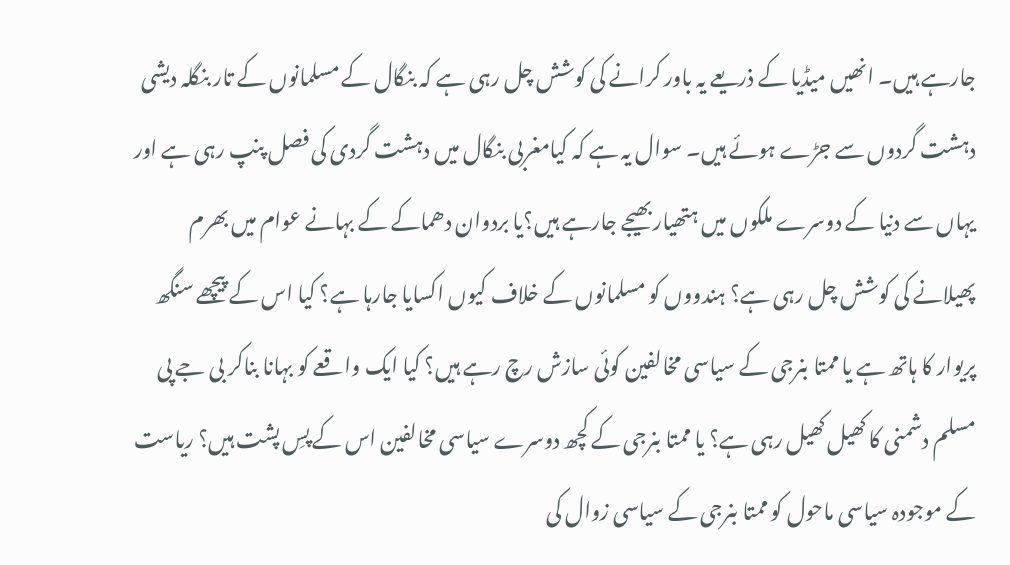جارہے ہیں۔ انھیں میڈیا کے ذریعے یہ باور کرانے کی کوشش چل رہی ہے کہ بنگال کے مسلمانوں کے تار بنگلہ دیشی دہشت گردوں سے جڑے ہوئے ہیں۔ سوال یہ ہے کہ کیامغربی بنگال میں دہشت گردی کی فصل پنپ رہی ہے اور یہاں سے دنیا کے دوسرے ملکوں میں ہتھیار بھیجے جارہے ہیں؟یا بردوان دھماکے کے بہانے عوام میں بھرم پھیلانے کی کوشش چل رہی ہے؟ ہندووں کو مسلمانوں کے خلاف کیوں اکسایا جارہا ہے؟ کیا اس کے پیچھے سنگھ پریوار کا ہاتھ ہے یا ممتا بنرجی کے سیاسی مخالفین کوئی سازش رچ رہے ہیں؟ کیا ایک واقعے کو بہانا بناکر بی جے پی مسلم دشمنی کا کھیل کھیل رہی ہے؟ یا ممتا بنرجی کے کچھ دوسرے سیاسی مخالفین اس کے پسِ پشت ہیں؟ ریاست کے موجودہ سیاسی ماحول کو ممتا بنرجی کے سیاسی زوال کی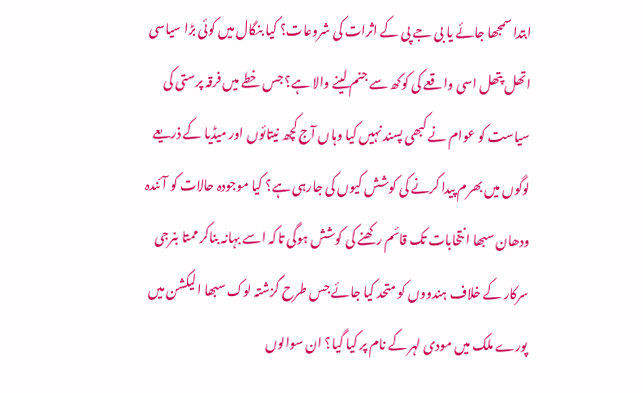ابتدا سمجھا جائے یا بی جے پی کے اثرات کی شروعات؟ کیا بنگال میں کوئی بڑا سیاسی اتھل پتھل اسی واقعے کی کوکھ سے جنم لینے والا ہے؟ جس خطے میں فرقہ پرستی کی سیاست کو عوام نے کبھی پسند نہیں کیا وہاں آج کچھ نیتائوں اور میڈیا کے ذریعے لوگوں میں بھرم پیدا کرنے کی کوشش کیوں کی جارہی ہے؟ کیا موجودہ حالات کو آئندہ ودھان سبھا انتخابات تک قائم رکھنے کی کوشش ہوگی تاکہ اسے بہانہ بناکر ممتا بنرجی سرکار کے خلاف ہندووں کو متحد کیا جائے جس طرح گزشتہ لوک سبھا الیکشن میں پورے ملک میں مودی لہر کے نام پر کیا گیا؟ ان سوالوں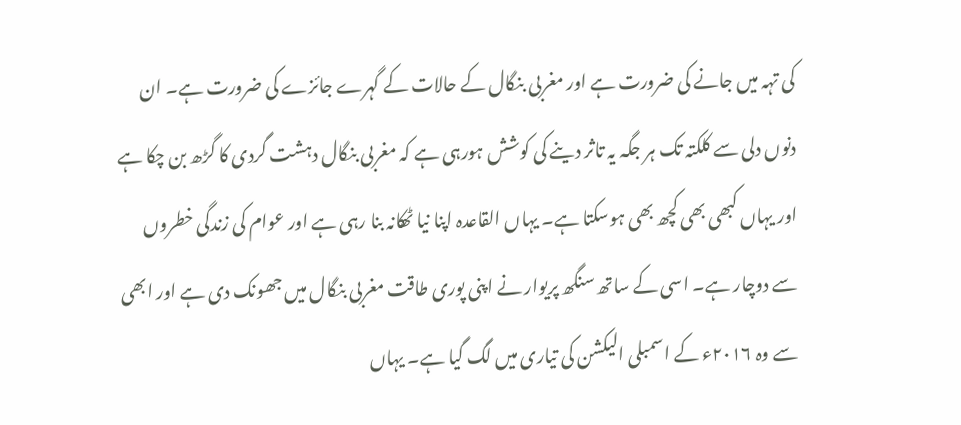کی تہہ میں جانے کی ضرورت ہے اور مغربی بنگال کے حالات کے گہرے جائزے کی ضرورت ہے۔ ان دنوں دلی سے کلکتہ تک ہر جگہ یہ تاثر دینے کی کوشش ہورہی ہے کہ مغربی بنگال دہشت گردی کا گڑھ بن چکا ہے اور یہاں کبھی بھی کچھ بھی ہوسکتا ہے۔ یہاں القاعدہ اپنا نیا ٹھکانہ بنا رہی ہے اور عوام کی زندگی خطروں سے دوچار ہے۔ اسی کے ساتھ سنگھ پریوار نے اپنی پوری طاقت مغربی بنگال میں جھونک دی ہے اور ابھی سے وہ ۲۰۱۶ء کے اسمبلی الیکشن کی تیاری میں لگ گیا ہے۔ یہاں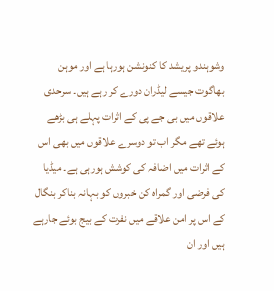وشوہندو پریشد کا کنونشن ہورہا ہے اور موہن بھاگوت جیسے لیڈران دورے کر رہے ہیں۔ سرحدی علاقوں میں بی جے پی کے اثرات پہلے ہی بڑھے ہوئے تھے مگر اب تو دوسرے علاقوں میں بھی اس کے اثرات میں اضافہ کی کوشش ہورہی ہے۔ میڈیا کی فرضی اور گمراہ کن خبروں کو بہانہ بناکر بنگال کے اس پر امن علاقے میں نفرت کے بیج بوئے جارہے ہیں اور ان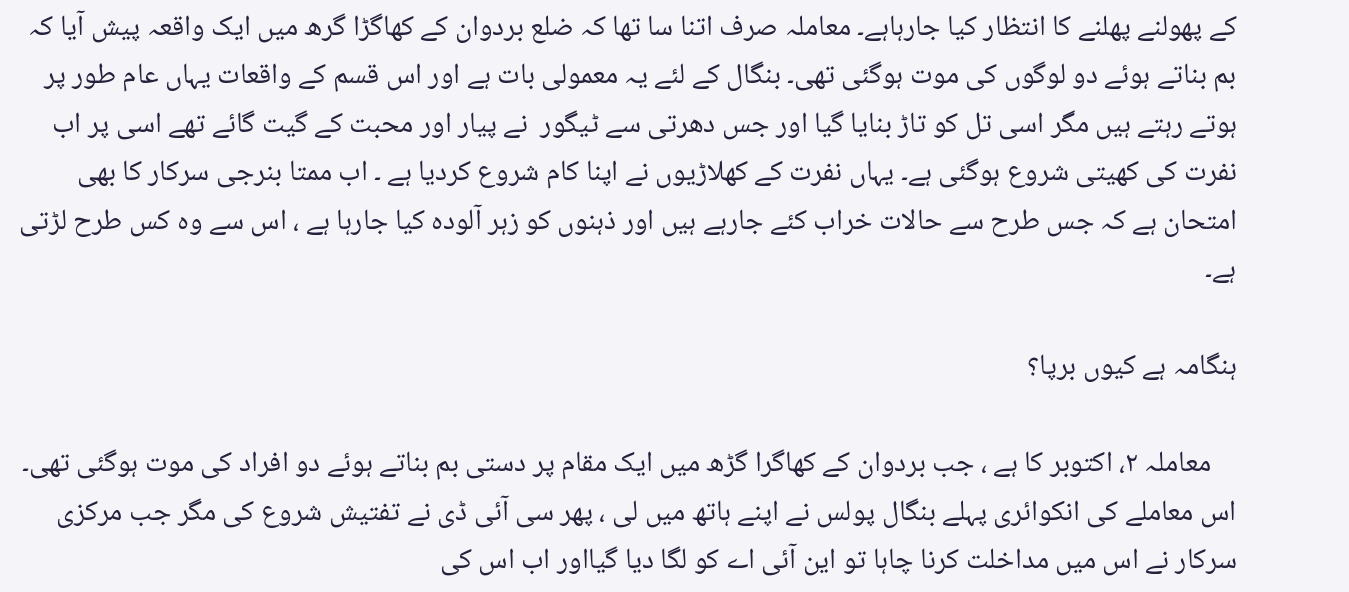کے پھولنے پھلنے کا انتظار کیا جارہاہے۔ معاملہ صرف اتنا سا تھا کہ ضلع بردوان کے کھاگڑا گرھ میں ایک واقعہ پیش آیا کہ بم بناتے ہوئے دو لوگوں کی موت ہوگئی تھی۔ بنگال کے لئے یہ معمولی بات ہے اور اس قسم کے واقعات یہاں عام طور پر ہوتے رہتے ہیں مگر اسی تل کو تاڑ بنایا گیا اور جس دھرتی سے ٹیگور  نے پیار اور محبت کے گیت گائے تھے اسی پر اب نفرت کی کھیتی شروع ہوگئی ہے۔ یہاں نفرت کے کھلاڑیوں نے اپنا کام شروع کردیا ہے ۔ اب ممتا بنرجی سرکار کا بھی امتحان ہے کہ جس طرح سے حالات خراب کئے جارہے ہیں اور ذہنوں کو زہر آلودہ کیا جارہا ہے ، اس سے وہ کس طرح لڑتی ہے۔

ہنگامہ ہے کیوں برپا؟

    معاملہ ۲، اکتوبر کا ہے ، جب بردوان کے کھاگرا گڑھ میں ایک مقام پر دستی بم بناتے ہوئے دو افراد کی موت ہوگئی تھی۔ اس معاملے کی انکوائری پہلے بنگال پولس نے اپنے ہاتھ میں لی ، پھر سی آئی ڈی نے تفتیش شروع کی مگر جب مرکزی سرکار نے اس میں مداخلت کرنا چاہا تو این آئی اے کو لگا دیا گیااور اب اس کی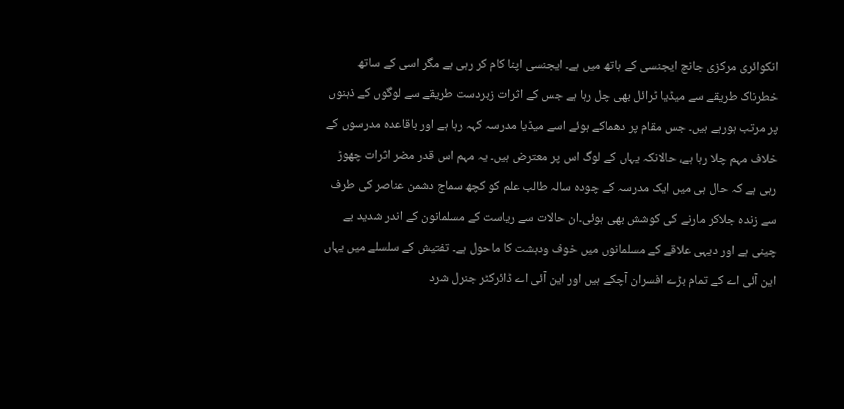انکوائری مرکزی جانچ ایجنسی کے ہاتھ میں ہے۔ ایجنسی اپنا کام کر رہی ہے مگر اسی کے ساتھ خطرناک طریقے سے میڈیا ٹرائل بھی چل رہا ہے جس کے اثرات زبردست طریقے سے لوگوں کے ذہنوں پر مرتب ہورہے ہیں۔ جس مقام پر دھماکے ہوئے اسے میڈیا مدرسہ کہہ رہا ہے اور باقاعدہ مدرسوں کے خلاف مہم چلا رہا ہے، حالانکہ یہاں کے لوگ اس پر معترض ہیں۔ یہ مہم اس قدر مضر اثرات چھوڑ رہی ہے کہ حال ہی میں ایک مدرسہ کے چودہ سالہ طالب علم کو کچھ سماج دشمن عناصر کی طرف سے زندہ جلاکر مارنے کی کوشش بھی ہوئی۔ان حالات سے ریاست کے مسلمانون کے اندر شدید بے چینی ہے اور دیہی علاقے کے مسلمانوں میں خوف ودہشت کا ماحول ہے۔ تفتیش کے سلسلے میں یہاں این آئی اے کے تمام بڑے افسران آچکے ہیں اور این آئی اے ڈائرکٹر جنرل شرد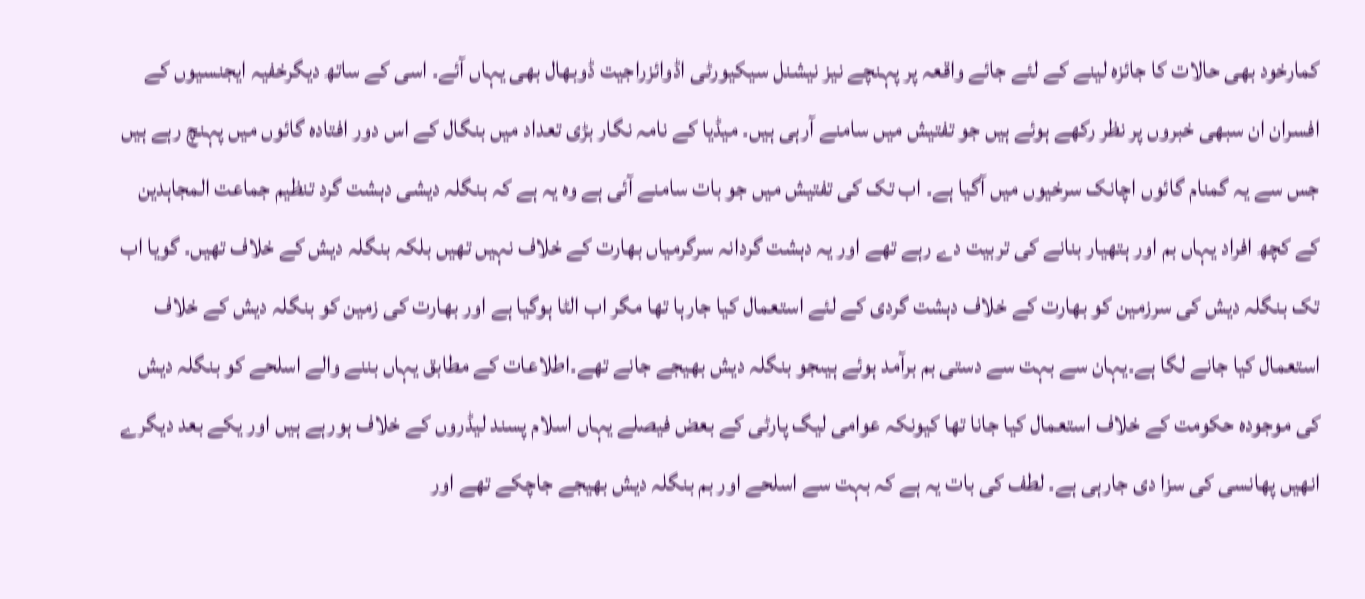کمارخود بھی حالات کا جائزہ لینے کے لئے جائے واقعہ پر پہنچے نیز نیشنل سیکیورٹی اڈوائزراجیت ڈوبھال بھی یہاں آئے۔ اسی کے ساتھ دیگرخفیہ ایجنسیوں کے افسران ان سبھی خبروں پر نظر رکھے ہوئے ہیں جو تفتیش میں سامنے آرہی ہیں۔ میڈیا کے نامہ نگار بڑی تعداد میں بنگال کے اس دور افتادہ گائوں میں پہنچ رہے ہیں جس سے یہ گمنام گائوں اچانک سرخیوں میں آگیا ہے۔ اب تک کی تفتیش میں جو بات سامنے آئی ہے وہ یہ ہے کہ بنگلہ دیشی دہشت گرد تنظیم جماعت المجاہدین کے کچھ افراد یہاں بم اور ہتھیار بنانے کی تربیت دے رہے تھے اور یہ دہشت گردانہ سرگرمیاں بھارت کے خلاف نہیں تھیں بلکہ بنگلہ دیش کے خلاف تھیں۔ گویا اب تک بنگلہ دیش کی سرزمین کو بھارت کے خلاف دہشت گردی کے لئے استعمال کیا جارہا تھا مگر اب الٹا ہوگیا ہے اور بھارت کی زمین کو بنگلہ دیش کے خلاف استعمال کیا جانے لگا ہے۔یہان سے بہت سے دستی بم برآمد ہوئے ہیںجو بنگلہ دیش بھیجے جانے تھے۔اطلاعات کے مطابق یہاں بننے والے اسلحے کو بنگلہ دیش کی موجودہ حکومت کے خلاف استعمال کیا جانا تھا کیونکہ عوامی لیگ پارٹی کے بعض فیصلے یہاں اسلام پسند لیڈروں کے خلاف ہورہے ہیں اور یکے بعد دیگرے انھیں پھانسی کی سزا دی جارہی ہے۔ لطف کی بات یہ ہے کہ بہت سے اسلحے اور بم بنگلہ دیش بھیجے جاچکے تھے اور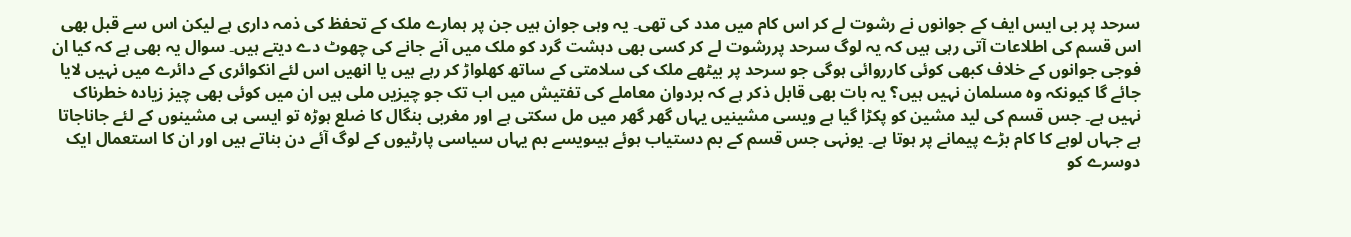سرحد پر بی ایس ایف کے جوانوں نے رشوت لے کر اس کام میں مدد کی تھی۔ یہ وہی جوان ہیں جن پر ہمارے ملک کے تحفظ کی ذمہ داری ہے لیکن اس سے قبل بھی اس قسم کی اطلاعات آتی رہی ہیں کہ یہ لوگ سرحد پررشوت لے کر کسی بھی دہشت گرد کو ملک میں آنے جانے کی چھوٹ دے دیتے ہیں۔ سوال یہ بھی ہے کہ کیا ان فوجی جوانوں کے خلاف کبھی کوئی کارروائی ہوگی جو سرحد پر بیٹھے ملک کی سلامتی کے ساتھ کھلواڑ کر رہے ہیں یا انھیں اس لئے انکوائری کے دائرے میں نہیں لایا جائے گا کیونکہ وہ مسلمان نہیں ہیں؟ یہ بات بھی قابل ذکر ہے کہ بردوان معاملے کی تفتیش میں اب تک جو چیزیں ملی ہیں ان میں کوئی بھی چیز زیادہ خطرناک نہیں ہے۔ جس قسم کی لید مشین کو پکڑا گیا ہے ویسی مشینیں یہاں گھر گھر میں مل سکتی ہے اور مغربی بنگال کا ضلع ہوڑہ تو ایسی ہی مشینوں کے لئے جاناجاتا ہے جہاں لوہے کا کام بڑے پیمانے پر ہوتا ہے۔ یونہی جس قسم کے بم دستیاب ہوئے ہیںویسے بم یہاں سیاسی پارٹیوں کے لوگ آئے دن بناتے ہیں اور ان کا استعمال ایک دوسرے کو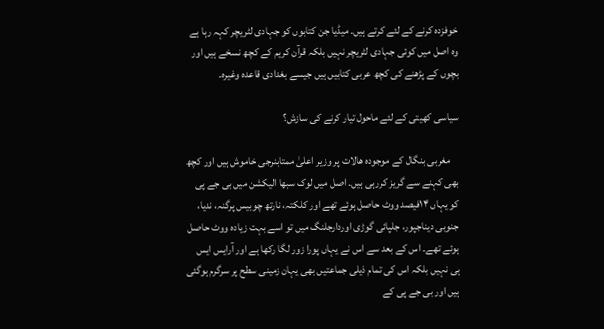خوفزدہ کرنے کے لئے کرتے ہیں۔ میڈیا جن کتابوں کو جہادی لٹریچر کہہ رہا ہے وہ اصل میں کوئی جہادی لٹریچر نہیں بلکہ قرآن کریم کے کچھ نسخے ہیں اور بچوں کے پڑھنے کی کچھ عربی کتابیں ہیں جیسے بغدادی قاعدہ وغیرہ۔

سیاسی کھیتی کے لئے ماحول تیار کرنے کی سازش؟

    مغربی بنگال کے موجودہ ھالات پر وزیر اعلیٰ ممتابنرجی خاموش ہیں اور کچھ بھی کہنے سے گریز کررہی ہیں۔ اصل میں لوک سبھا الیکشن میں بی جے پی کو یہاں ۱۴فیصد ووٹ حاصل ہوئے تھے اور کلکتہ، نارتھ چوبیس پرگنہ، ندیا، جنوبی دیناجپور، جلپائی گوڑی اوردارجلنگ میں تو اسے بہت زیادہ ووٹ حاصل ہوئے تھے۔ اس کے بعد سے اس نے یہاں پورا زور لگا رکھا ہے اور آرایس ایس  ہی نہیں بلکہ اس کی تمام ذیلی جماعتیں بھی یہان زمینی سطح پر سرگرم ہوگئی ہیں اور بی جے پی کے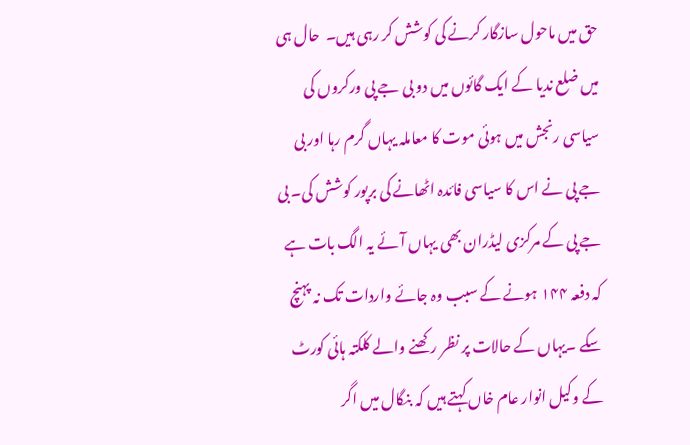حق میں ماحول سازگار کرنے کی کوشش کر رہی ہیں۔  حال ہی میں ضلع ندیا کے ایک گائوں میں دو بی جے پی ورکروں کی سیاسی رنجش میں ہوئی موت کا معاملہ یہاں گرم رہا اور بی جے پی نے اس کا سیاسی فائدہ اٹھانے کی برپور کوشش کی۔ بی جے پی کے مرکزی لیڈران بھی یہاں آئے یہ الگ بات ہے کہ دفعہ ۱۴۴ ہونے کے سبب وہ جائے واردات تک نہ پہنچ سکے ۔یہاں کے حالات پر نظر رکھنے والے کلکتہ ہائی کورٹ کے وکیل انوار عام خاں کہتے ہیں کہ بنگال میں اگر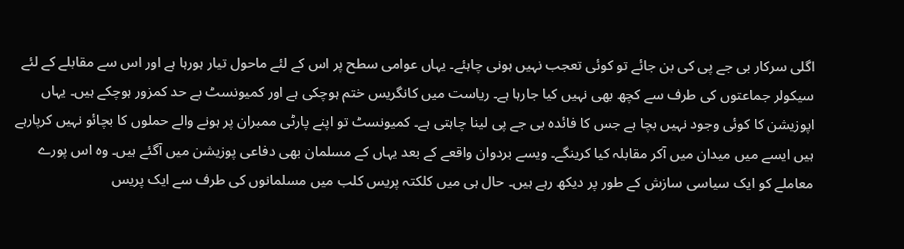اگلی سرکار بی جے پی کی بن جائے تو کوئی تعجب نہیں ہونی چاہئے۔ یہاں عوامی سطح پر اس کے لئے ماحول تیار ہورہا ہے اور اس سے مقابلے کے لئے سیکولر جماعتوں کی طرف سے کچھ بھی نہیں کیا جارہا ہے۔ ریاست میں کانگریس ختم ہوچکی ہے اور کمیونسٹ بے حد کمزور ہوچکے ہیں۔ یہاں اپوزیشن کا کوئی وجود نہیں بچا ہے جس کا فائدہ بی جے پی لینا چاہتی ہے۔ کمیونسٹ تو اپنے پارٹی ممبران پر ہونے والے حملوں کا بچائو نہیں کرپارہے ہیں ایسے میں میدان میں آکر مقابلہ کیا کرینگے۔ ویسے بردوان واقعے کے بعد یہاں کے مسلمان بھی دفاعی پوزیشن میں آگئے ہیں۔ وہ اس پورے معاملے کو ایک سیاسی سازش کے طور پر دیکھ رہے ہیں۔ حال ہی میں کلکتہ پریس کلب میں مسلمانوں کی طرف سے ایک پریس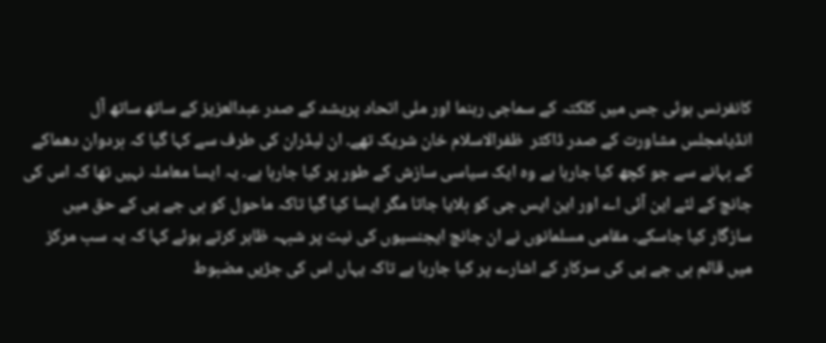کانفرنس ہوئی جس میں کلکتہ کے سماجی رہنما اور ملی اتحاد پریشد کے صدر عبدالعزیز کے ساتھ ساتھ آل انڈیامجلس مشاورت کے صدر ڈاکٹر  ظفرالاسلام خان شریک تھے۔ ان لیڈران کی طرف سے کہا گیا کہ بردوان دھماکے کے بہانے سے جو کچھ کیا جارہا ہے وہ ایک سیاسی سازش کے طور پر کیا جارہا ہے۔ یہ ایسا معاملہ نہیں تھا کہ اس کی جانچ کے لئے این آئی اے اور این ایس جی کو بلایا جاتا مگر ایسا کیا گیا تاکہ ماحول کو بی جے پی کے حق میں سازگار کیا جاسکے۔ مقامی مسلمانوں نے ان جانچ ایجنسیوں کی نیت پر شبہہ ظاہر کرتے ہوئے کہا کہ یہ سب مرکز میں قائم بی جے پی کی سرکار کے اشارے پر کیا جارہا ہے تاکہ یہاں اس کی جڑیں مضبوط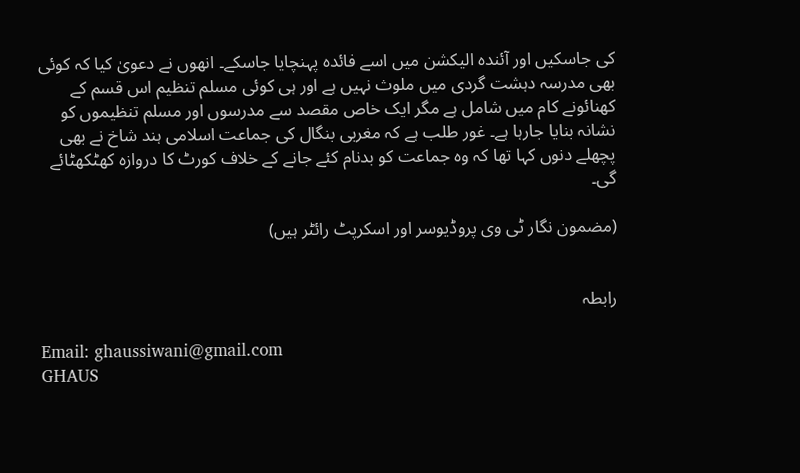کی جاسکیں اور آئندہ الیکشن میں اسے فائدہ پہنچایا جاسکے۔ انھوں نے دعویٰ کیا کہ کوئی بھی مدرسہ دہشت گردی میں ملوث نہیں ہے اور ہی کوئی مسلم تنظیم اس قسم کے کھنائونے کام میں شامل ہے مگر ایک خاص مقصد سے مدرسوں اور مسلم تنظیموں کو نشانہ بنایا جارہا ہے۔ غور طلب ہے کہ مغربی بنگال کی جماعت اسلامی ہند شاخ نے بھی پچھلے دنوں کہا تھا کہ وہ جماعت کو بدنام کئے جانے کے خلاف کورٹ کا دروازہ کھٹکھٹائے گی۔

(مضمون نگار ٹی وی پروڈیوسر اور اسکرپٹ رائٹر ہیں)


رابطہ

Email: ghaussiwani@gmail.com
GHAUS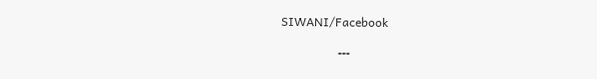SIWANI/Facebook

            ۔۔۔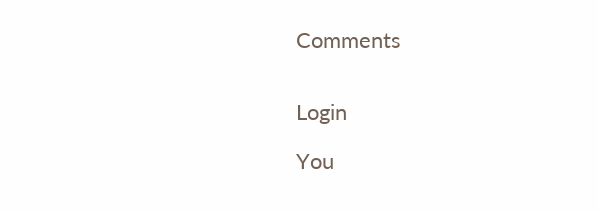Comments


Login

You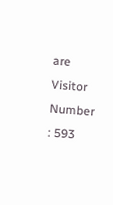are Visitor Number : 593